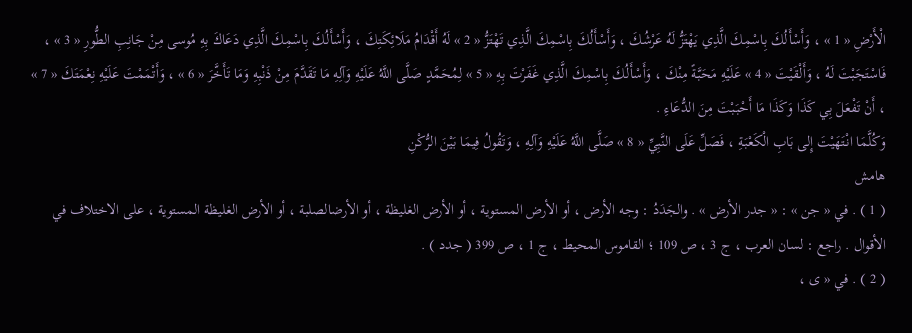الْأَرْضِ « 1 » ، وَأَسْأَلُكَ بِاسْمِكَ الَّذِي يَهْتَزُّ لَهُ عَرْشُكَ ، وَأَسْأَلُكَ بِاسْمِكَ الَّذِي تَهْتَزُّ « 2 » لَهُ أَقْدَامُ مَلَائِكَتِكَ ، وَأَسْأَلُكَ بِاسْمِكَ الَّذِي دَعَاكَ بِهِ مُوسى مِنْ جَانِبِ الطُّورِ « 3 » ، فَاسْتَجَبْتَ لَهُ ، وَأَلْقَيْتَ « 4 » عَلَيْهِ مَحَبَّةً مِنْكَ ، وَأَسْأَلُكَ بِاسْمِكَ الَّذِي غَفَرْتَ بِهِ « 5 » لِمُحَمَّدٍ صَلَّى اللَّهُ عَلَيْهِ وَآلِهِ مَا تَقَدَّمَ مِنْ ذَنْبِهِ وَمَا تَأَخَّرَ « 6 » ، وَأَتْمَمْتَ عَلَيْهِ نِعْمَتَكَ « 7 » ، أَنْ تَفْعَلَ بِي كَذَا وَكَذَا مَا أَحْبَبْتَ مِنَ الدُّعَاءِ .
وَكُلَّمَا انْتَهَيْتَ إِلى بَابِ الْكَعْبَةِ ، فَصَلِّ عَلَى النَّبِيِّ « 8 » صَلَّى اللَّهُ عَلَيْهِ وَآلِهِ ، وَتَقُولُ فِيمَا بَيْنَ الرُّكْنِ
هامش
( 1 ) . في « جن » : « جدر الأرض » . والجَدَدُ : وجه الأرض ، أو الأرض المستوية ، أو الأرض الغليظة ، أو الأرضالصلبة ، أو الأرض الغليظة المستوية ، على الاختلاف في الأقوال . راجع : لسان العرب ، ج 3 ، ص 109 ؛ القاموس المحيط ، ج 1 ، ص 399 ( جدد ) .
( 2 ) . في « ى ،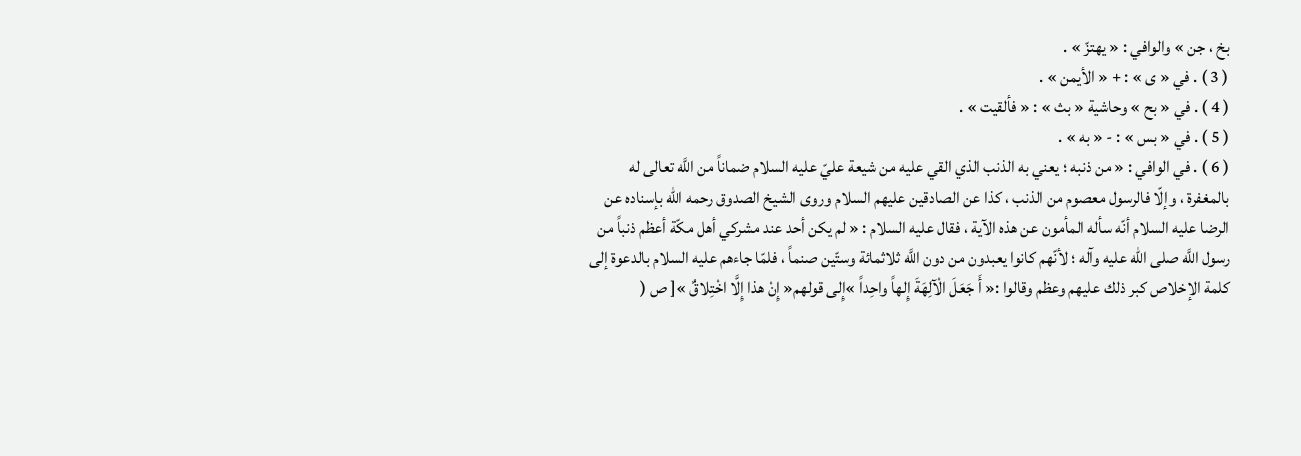بخ ، جن » والوافي : « يهتزّ » .
( 3 ) . في « ى » : + « الأيمن » .
( 4 ) . في « بح » وحاشية « بث » : « فألقيت » .
( 5 ) . في « بس » : - « به » .
( 6 ) . في الوافي : « من ذنبه ؛ يعني به الذنب الذي القي عليه من شيعة عليّ عليه السلام ضماناً من اللَّه تعالى له بالمغفرة ، وإلّا فالرسول معصوم من الذنب ، كذا عن الصادقين عليهم السلام وروى الشيخ الصدوق رحمه الله بإسناده عن الرضا عليه السلام أنّه سأله المأمون عن هذه الآية ، فقال عليه السلام : « لم يكن أحد عند مشركي أهل مكّة أعظم ذنباً من رسول اللَّه صلى الله عليه وآله ؛ لأنّهم كانوا يعبدون من دون اللَّه ثلاثمائة وستّين صنماً ، فلمّا جاءهم عليه السلام بالدعوة إلى كلمة الإخلاص كبر ذلك عليهم وعظم وقالوا :« أَ جَعَلَ الْآلِهَةَ إِلهاً واحِداً »إِلى قولهم« إِنْ هذا إِلَّا اخْتِلاقٌ »[ ص (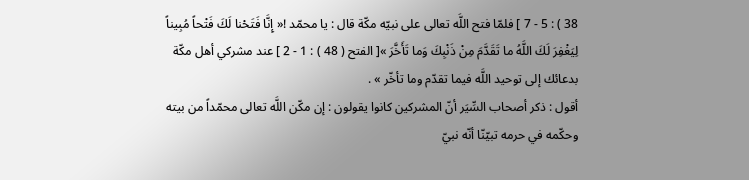38 ) : 5 - 7 ] فلمّا فتح اللَّه تعالى على نبيّه مكّة قال : يا محمّد !« إِنَّا فَتَحْنا لَكَ فَتْحاً مُبِيناً لِيَغْفِرَ لَكَ اللَّهُ ما تَقَدَّمَ مِنْ ذَنْبِكَ وَما تَأَخَّرَ »[ الفتح ( 48 ) : 1 - 2 ] عند مشركي أهل مكّة بدعائك إلى توحيد اللَّه فيما تقدّم وما تأخّر » .
أقول : ذكر أصحاب السِّيَر أنّ المشركين كانوا يقولون : إن مكّن اللَّه تعالى محمّداً من بيته وحكّمه في حرمه تبيّنّا أنّه نبيّ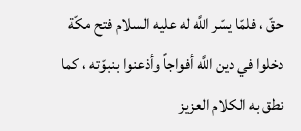حقّ ، فلمّا يسّر اللَّه له عليه السلام فتح مكّة دخلوا في دين اللَّه أفواجاً وأذعنوا بنبوّته ، كما نطق به الكلام العزيز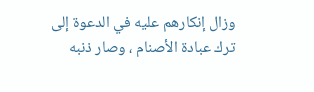وزال إنكارهم عليه في الدعوة إلى ترك عبادة الأصنام ، وصار ذنبه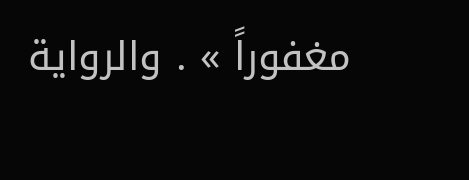مغفوراً » . والرواية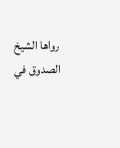رواها الشيخ الصدوق في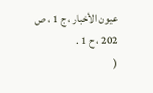عيون الأخبار ، ج 1 ، ص 202 ، ح 1 .
(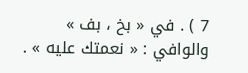7 ) . في « بخ ، بف » والوافي : « نعمتك عليه » .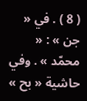( 8 ) . في « جن » : « محمّد » . وفي حاشية « بح »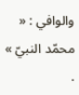والوافي : « محمّد النبيّ » .